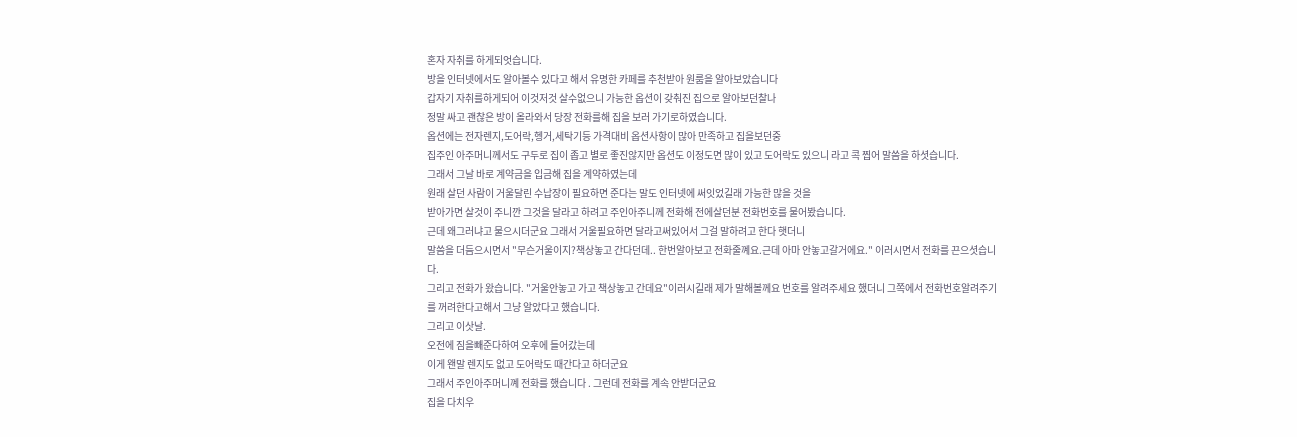혼자 자취를 하게되엇습니다.
방을 인터넷에서도 알아볼수 있다고 해서 유명한 카페를 추천받아 원룸을 알아보았습니다
갑자기 자취를하게되어 이것저것 살수없으니 가능한 옵션이 갖춰진 집으로 알아보던찰나
정말 싸고 괜찮은 방이 올라와서 당장 전화를해 집을 보러 가기로하였습니다.
옵션에는 전자렌지,도어락,헹거,세탁기등 가격대비 옵션사항이 많아 만족하고 집을보던중
집주인 아주머니께서도 구두로 집이 좁고 별로 좋진않지만 옵션도 이정도면 많이 있고 도어락도 있으니 라고 콕 찝어 말씀을 하셧습니다.
그래서 그날 바로 계약금을 입금해 집을 계약하였는데
원래 살던 사람이 거울달린 수납장이 필요하면 준다는 말도 인터넷에 써잇었길래 가능한 많을 것을
받아가면 살것이 주니깐 그것을 달라고 하려고 주인아주니께 전화해 전에살던분 전화번호를 물어봤습니다.
근데 왜그러냐고 물으시더군요 그래서 거울필요하면 달라고써있어서 그걸 말하려고 한다 햇더니
말씀을 더듬으시면서 "무슨거울이지?책상놓고 간다던데.. 한번알아보고 전화줄꼐요.근데 아마 안놓고갈거에요." 이러시면서 전화를 끈으셧습니다.
그리고 전화가 왔습니다. "거울안놓고 가고 책상놓고 간데요"이러시길래 제가 말해볼께요 번호를 알려주세요 했더니 그쪽에서 전화번호알려주기를 꺼려한다고해서 그냥 알았다고 했습니다.
그리고 이삿날.
오전에 짐을빼준다하여 오후에 들어갔는데
이게 왠말 렌지도 없고 도어락도 때간다고 하더군요
그래서 주인아주머니꼐 전화를 했습니다 . 그런데 전화를 계속 안받더군요
집을 다치우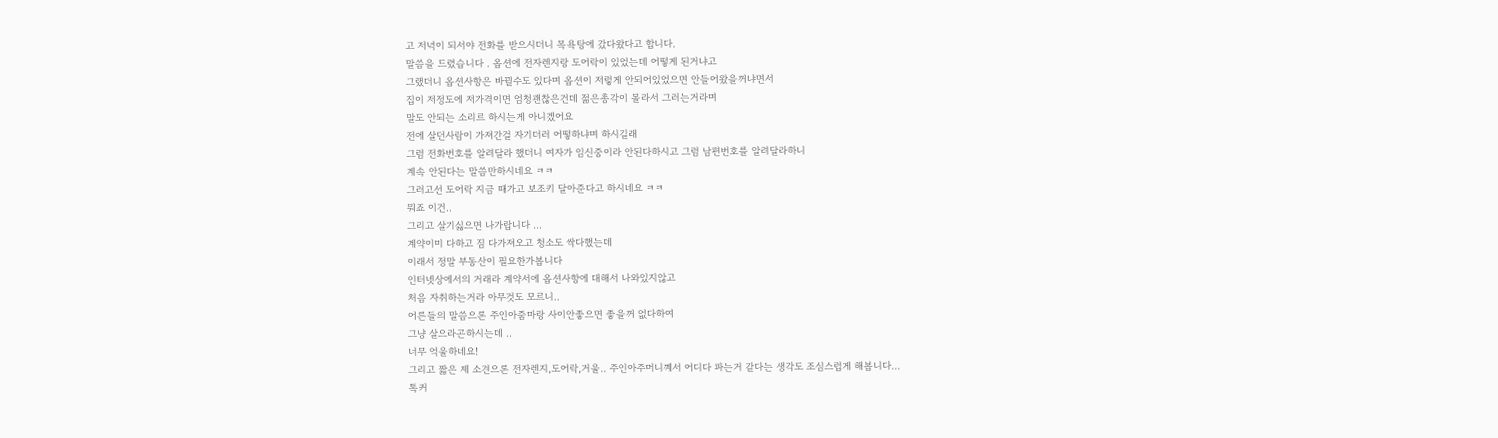고 저녁이 되서야 전화를 받으시더니 목욕탕에 갔다왔다고 합니다.
말씀을 드렸습니다 . 옵션에 전자렌지랑 도어락이 있었는데 어떻게 된거냐고
그랬더니 옵션사항은 바뀔수도 있다며 옵션이 저렇게 안되어있었으면 안들어왔을꺼냐면서
집이 저정도에 저가격이면 엄청괜찮은건데 젊은총각이 몰라서 그러는거라며
말도 안되는 소리르 하시는게 아니겠어요
전에 살던사람이 가져간걸 자기더러 어떻하냐며 하시길래
그럼 전화번호를 알려달라 했더니 여자가 임신중이라 안된다하시고 그럼 남편번호를 알려달라하니
계속 안된다는 말씀만하시네요 ㅋㅋ
그러고선 도어락 지금 때가고 보조키 달아준다고 하시네요 ㅋㅋ
뭐죠 이건..
그리고 살기싫으면 나가랍니다 ...
계약이미 다하고 짐 다가져오고 청소도 싹다했는데
이래서 정말 부동산이 필요한가봅니다
인터넷상에서의 거래라 계약서에 옵션사항에 대해서 나와있지않고
처음 자취하는거라 아무것도 모르니..
어른들의 말씀으론 주인아줌마랑 사이안좋으면 좋을꺼 없다하여
그냥 살으라곤하시는데 ..
너무 억울하네요!
그리고 짧은 제 소견으론 전자렌지,도어락,거울.. 주인아주머니꼐서 어디다 파는거 같다는 생각도 조심스럽게 해봅니다...
톡커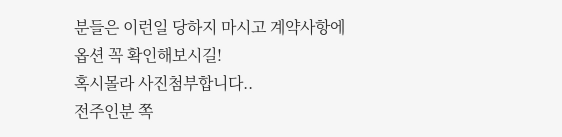분들은 이런일 당하지 마시고 계약사항에 옵션 꼭 확인해보시길!
혹시몰라 사진첨부합니다..
전주인분 쪽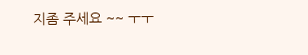지좀 주세요 ~~ ㅜㅜ